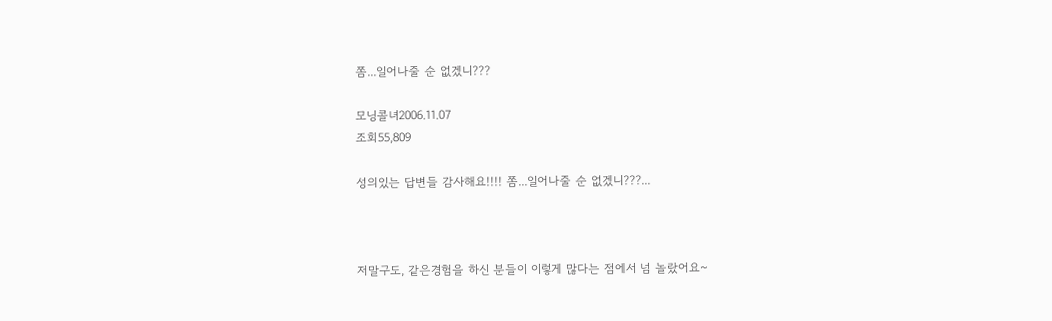쫌...일어나줄 순 없겠니???

모닝콜녀2006.11.07
조회55,809

성의있는 답변들 감사해요!!!! 쫌...일어나줄 순 없겠니???...



저말구도, 같은경험을 하신 분들이 이렇게 많다는 점에서 넘 놀랐어요~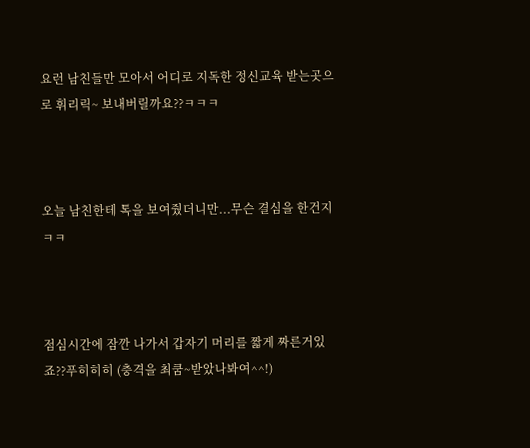요런 남친들만 모아서 어디로 지독한 정신교육 받는곳으로 휘리릭~ 보내버릴까요??ㅋㅋㅋ



오늘 남친한테 톡을 보여줬더니만...무슨 결심을 한건지ㅋㅋ



점심시간에 잠깐 나가서 갑자기 머리를 짧게 짜른거있죠??푸히히히 (충격을 최쿰~받았나봐여^^!)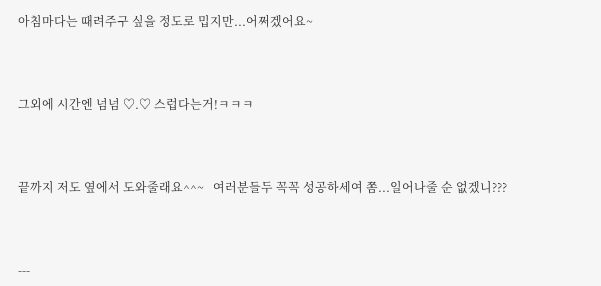아침마다는 때려주구 싶을 정도로 밉지만...어쩌겠어요~



그외에 시간엔 넘넘 ♡.♡ 스럽다는거!ㅋㅋㅋ



끝까지 저도 옆에서 도와줄래요^^~   여러분들두 꼭꼭 성공하세여 쫌...일어나줄 순 없겠니???



---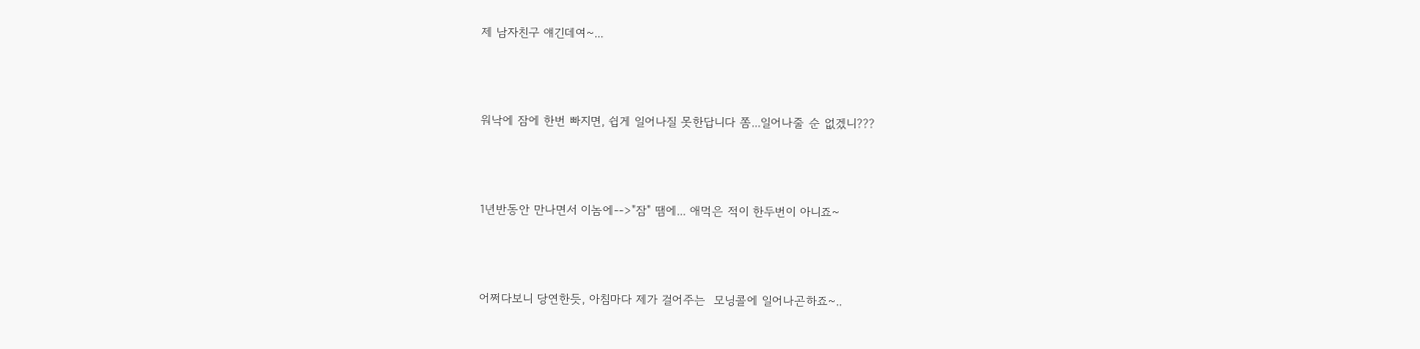제 남자친구 얘긴데여~...



워낙에 잠에 한번 빠지면, 쉽게 일어나질 못한답니다 쫌...일어나줄 순 없겠니???



1년반동안 만나면서 이놈에-->"잠" 땜에... 애먹은 적이 한두번이 아니죠~



어쩌다보니 당연한듯, 아침마다 제가 걸어주는  모닝콜에 일어나곤하죠~..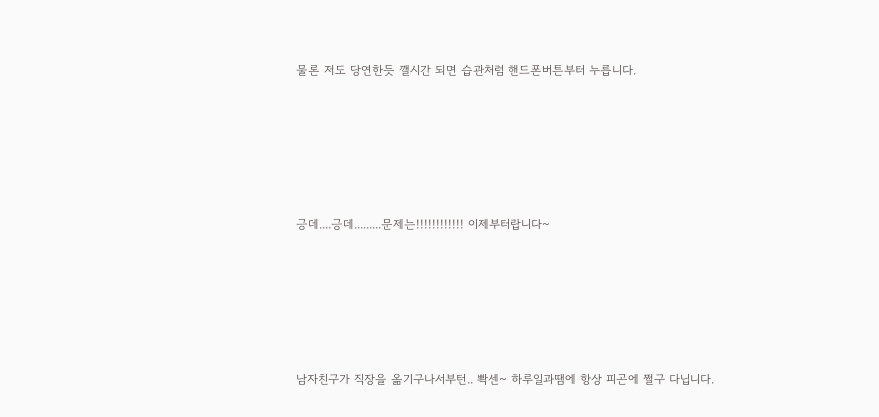물론 저도 당연한듯 깰시간 되면 습관처럼 핸드폰버튼부터 누릅니다.





긍데....긍데.........문제는!!!!!!!!!!!! 이제부터랍니다~





남자친구가 직장을 옮기구나서부턴.. 뽝센~ 하루일과땜에 항상 피곤에 쩔구 다닙니다.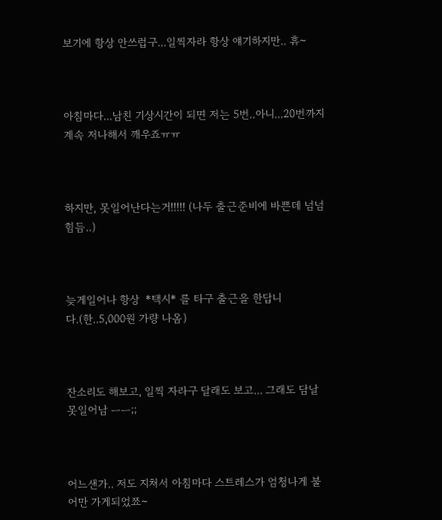보기에 항상 안쓰럽구...일찍자라 항상 얘기하지만.. 휴~



아침마다...남친 기상시간이 되면 저는 5번..아니...20번까지 계속 저나해서 깨우죠ㅠㅠ



하지만, 못일어난다는거!!!!! (나두 출근준비에 바쁜데 넘넘 힘듬..)



늦게일어나 항상  *택시* 를 타구 출근을 한답니다.(한..5,000원 가량 나옴)



잔소리도 해보고, 일찍 자라구 달래도 보고... 그래도 담날 못일어남 ㅡㅡ;;



어느샌가.. 저도 지쳐서 아침마다 스트레스가 엄청나게 불어만 가게되었쬬~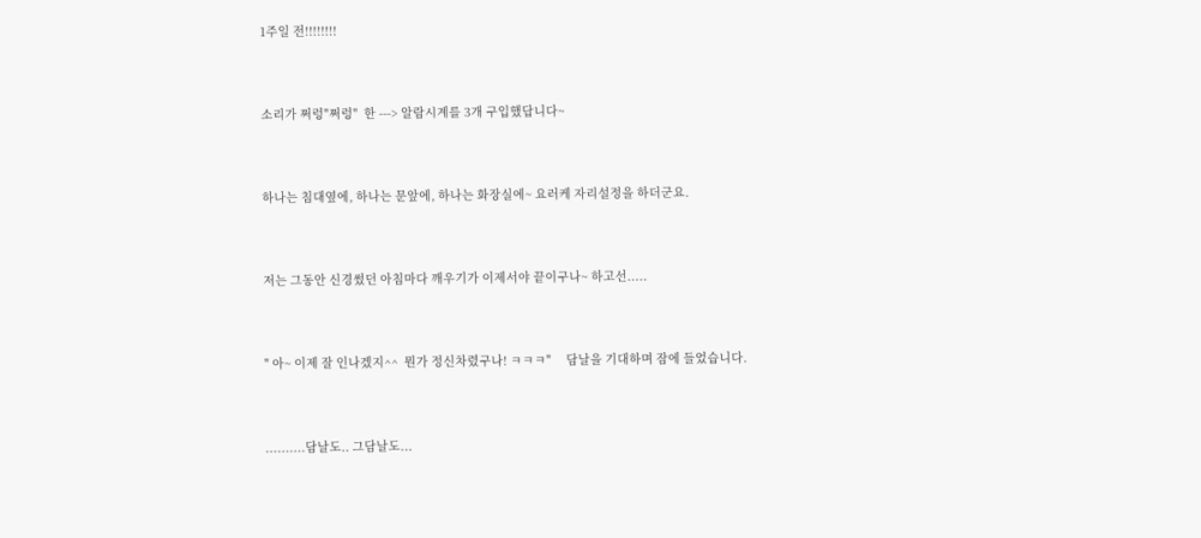1주일 전!!!!!!!!



소리가 쩌렁"쩌렁"  한 ---> 알람시계를 3개 구입했답니다~



하나는 침대옆에, 하나는 문앞에, 하나는 화장실에~ 요러케 자리설정을 하더군요.



저는 그동안 신경썼던 아침마다 깨우기가 이제서야 끝이구나~ 하고선.....



" 아~ 이제 잘 인나겠지^^  뭔가 정신차렸구나! ㅋㅋㅋ"     담날을 기대하며 잠에 들었습니다.



..........담날도.. 그담날도...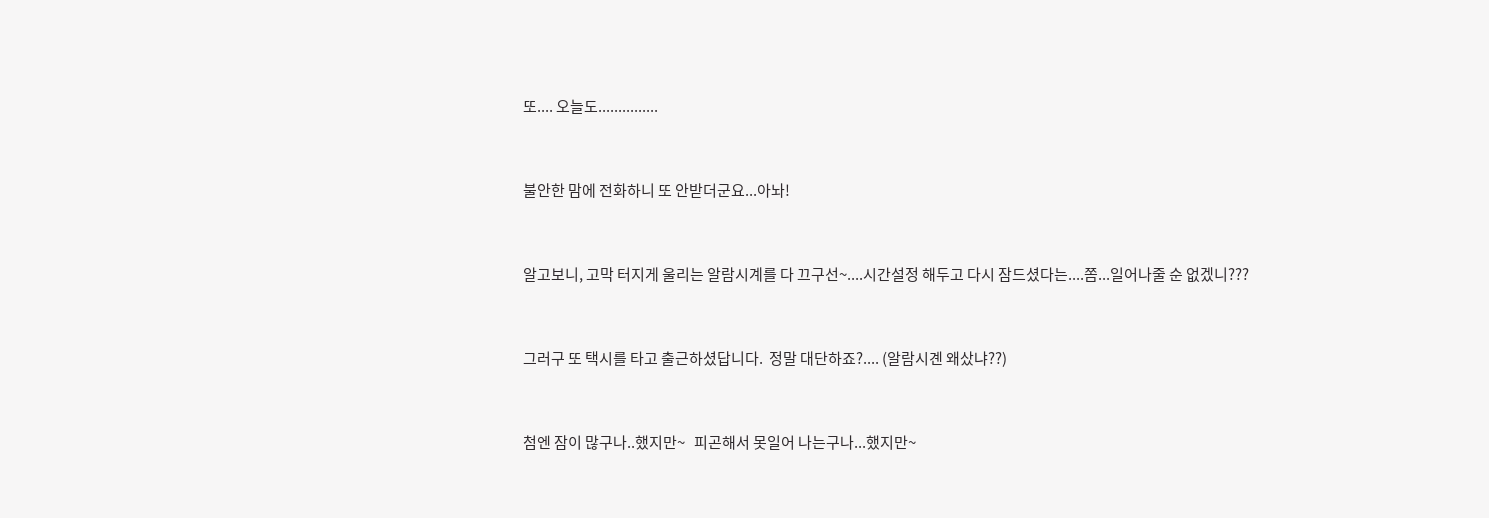또.... 오늘도...............



불안한 맘에 전화하니 또 안받더군요...아놔!



알고보니, 고막 터지게 울리는 알람시계를 다 끄구선~....시간설정 해두고 다시 잠드셨다는....쫌...일어나줄 순 없겠니???



그러구 또 택시를 타고 출근하셨답니다.  정말 대단하죠?.... (알람시곈 왜샀냐??)



첨엔 잠이 많구나..했지만~   피곤해서 못일어 나는구나...했지만~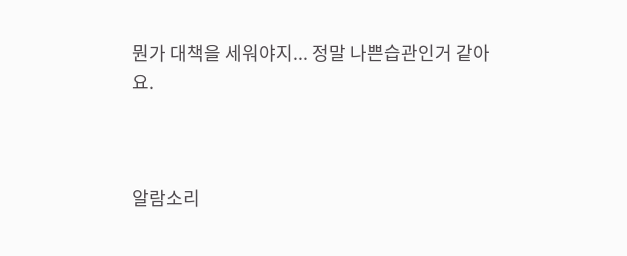뭔가 대책을 세워야지... 정말 나쁜습관인거 같아요.



알람소리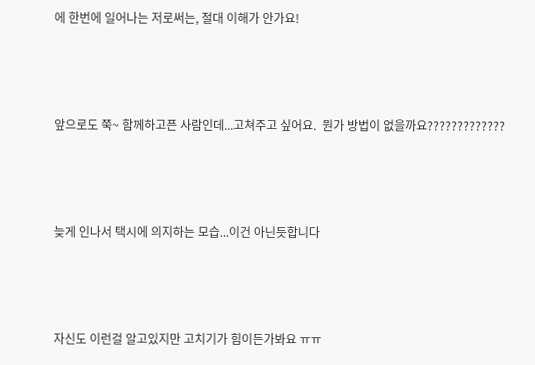에 한번에 일어나는 저로써는, 절대 이해가 안가요!



앞으로도 쭉~ 함께하고픈 사람인데...고쳐주고 싶어요.  뭔가 방법이 없을까요?????????????



늦게 인나서 택시에 의지하는 모습...이건 아닌듯합니다



자신도 이런걸 알고있지만 고치기가 힘이든가봐요 ㅠㅠ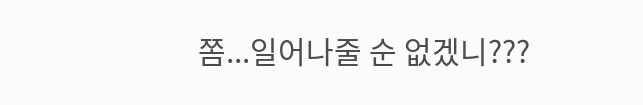쫌...일어나줄 순 없겠니???